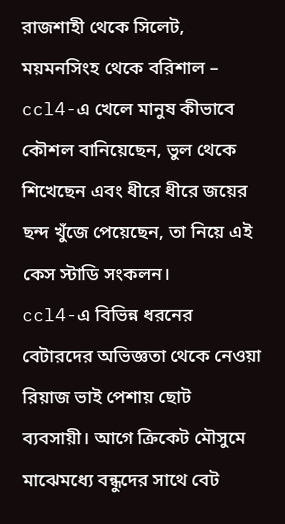রাজশাহী থেকে সিলেট, ময়মনসিংহ থেকে বরিশাল – ccl4-এ খেলে মানুষ কীভাবে কৌশল বানিয়েছেন, ভুল থেকে শিখেছেন এবং ধীরে ধীরে জয়ের ছন্দ খুঁজে পেয়েছেন, তা নিয়ে এই কেস স্টাডি সংকলন।
ccl4-এ বিভিন্ন ধরনের বেটারদের অভিজ্ঞতা থেকে নেওয়া
রিয়াজ ভাই পেশায় ছোট ব্যবসায়ী। আগে ক্রিকেট মৌসুমে মাঝেমধ্যে বন্ধুদের সাথে বেট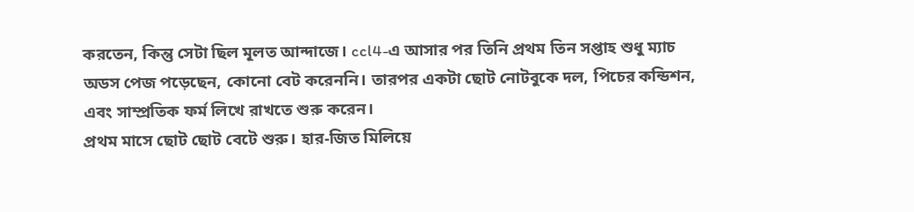করতেন, কিন্তু সেটা ছিল মূলত আন্দাজে। ccl4-এ আসার পর তিনি প্রথম তিন সপ্তাহ শুধু ম্যাচ অডস পেজ পড়েছেন, কোনো বেট করেননি। তারপর একটা ছোট নোটবুকে দল, পিচের কন্ডিশন, এবং সাম্প্রতিক ফর্ম লিখে রাখতে শুরু করেন।
প্রথম মাসে ছোট ছোট বেটে শুরু। হার-জিত মিলিয়ে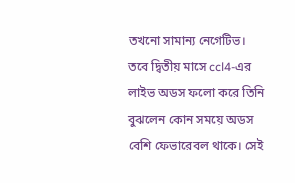তখনো সামান্য নেগেটিভ। তবে দ্বিতীয় মাসে ccl4-এর লাইভ অডস ফলো করে তিনি বুঝলেন কোন সময়ে অডস বেশি ফেভারেবল থাকে। সেই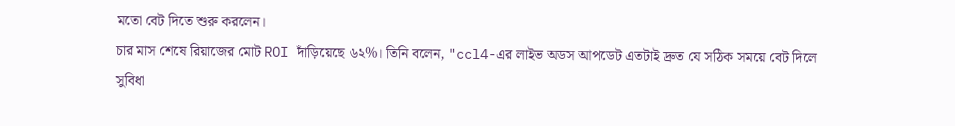মতো বেট দিতে শুরু করলেন।
চার মাস শেষে রিয়াজের মোট ROI দাঁড়িয়েছে ৬২%। তিনি বলেন, "ccl4-এর লাইভ অডস আপডেট এতটাই দ্রুত যে সঠিক সময়ে বেট দিলে সুবিধা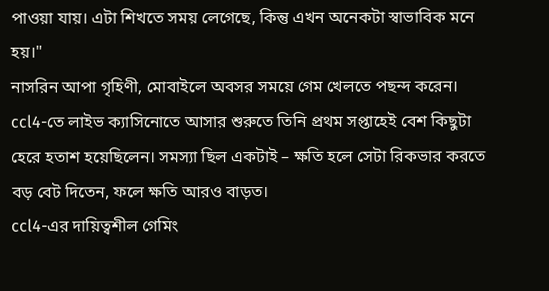পাওয়া যায়। এটা শিখতে সময় লেগেছে, কিন্তু এখন অনেকটা স্বাভাবিক মনে হয়।"
নাসরিন আপা গৃহিণী, মোবাইলে অবসর সময়ে গেম খেলতে পছন্দ করেন। ccl4-তে লাইভ ক্যাসিনোতে আসার শুরুতে তিনি প্রথম সপ্তাহেই বেশ কিছুটা হেরে হতাশ হয়েছিলেন। সমস্যা ছিল একটাই – ক্ষতি হলে সেটা রিকভার করতে বড় বেট দিতেন, ফলে ক্ষতি আরও বাড়ত।
ccl4-এর দায়িত্বশীল গেমিং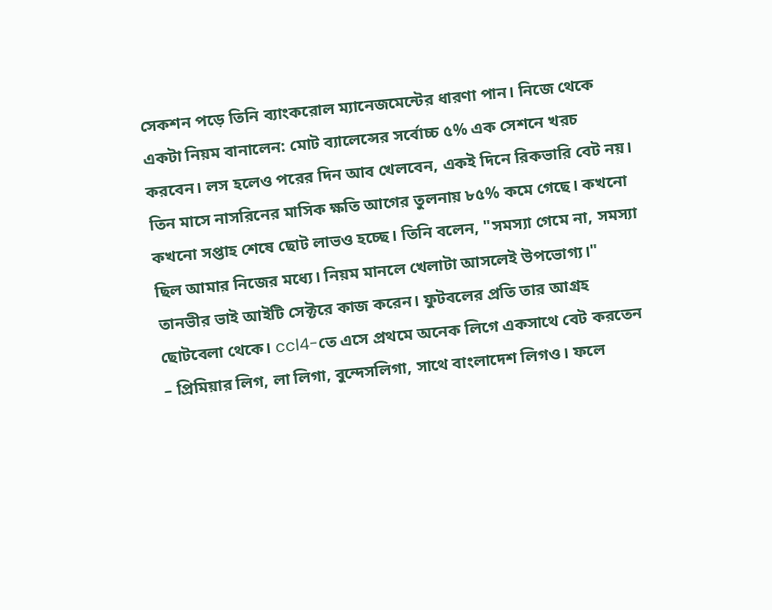সেকশন পড়ে তিনি ব্যাংকরোল ম্যানেজমেন্টের ধারণা পান। নিজে থেকে একটা নিয়ম বানালেন: মোট ব্যালেন্সের সর্বোচ্চ ৫% এক সেশনে খরচ করবেন। লস হলেও পরের দিন আব খেলবেন, একই দিনে রিকভারি বেট নয়।
তিন মাসে নাসরিনের মাসিক ক্ষতি আগের তুলনায় ৮৫% কমে গেছে। কখনো কখনো সপ্তাহ শেষে ছোট লাভও হচ্ছে। তিনি বলেন, "সমস্যা গেমে না, সমস্যা ছিল আমার নিজের মধ্যে। নিয়ম মানলে খেলাটা আসলেই উপভোগ্য।"
তানভীর ভাই আইটি সেক্টরে কাজ করেন। ফুটবলের প্রতি তার আগ্রহ ছোটবেলা থেকে। ccl4-তে এসে প্রথমে অনেক লিগে একসাথে বেট করতেন – প্রিমিয়ার লিগ, লা লিগা, বুন্দেসলিগা, সাথে বাংলাদেশ লিগও। ফলে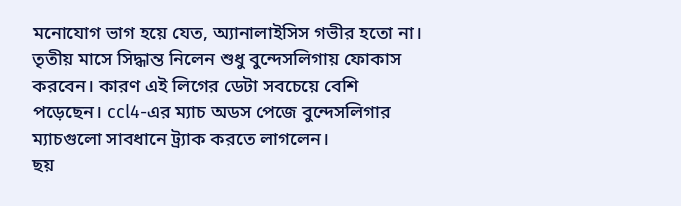মনোযোগ ভাগ হয়ে যেত, অ্যানালাইসিস গভীর হতো না।
তৃতীয় মাসে সিদ্ধান্ত নিলেন শুধু বুন্দেসলিগায় ফোকাস করবেন। কারণ এই লিগের ডেটা সবচেয়ে বেশি পড়েছেন। ccl4-এর ম্যাচ অডস পেজে বুন্দেসলিগার ম্যাচগুলো সাবধানে ট্র্যাক করতে লাগলেন।
ছয়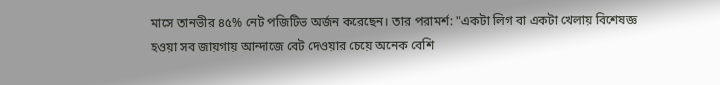মাসে তানভীর ৪৫% নেট পজিটিভ অর্জন করেছেন। তার পরামর্শ: "একটা লিগ বা একটা খেলায় বিশেষজ্ঞ হওয়া সব জায়গায় আন্দাজে বেট দেওয়ার চেয়ে অনেক বেশি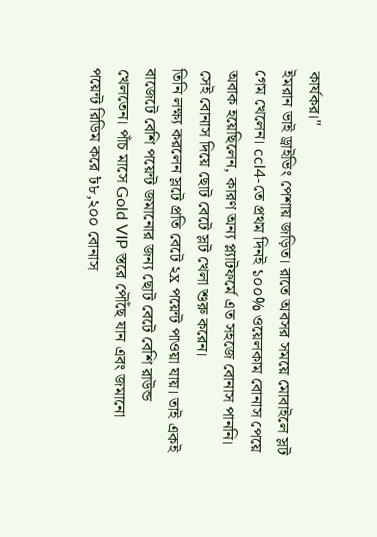কার্যকর।"
ইমরান ভাই ড্রাইভিং পেশায় জড়িত। রাতে অবসর সময়ে মোবাইলে স্লট গেম খেলেন। ccl4-তে প্রথম দিনই ১০০% ওয়েলকাম বোনাস পেয়ে অবাক হয়েছিলেন, কারণ অন্য প্ল্যাটফর্মে এত সহজে বোনাস পাননি। সেই বোনাস দিয়ে ছোট বেটে স্লট খেলা শুরু করেন।
তিনি লক্ষ্য করলেন স্লটে প্রতি বেটে ২x পয়েন্ট পাওয়া যায়। তাই একই বাজেটে বেশি পয়েন্ট জমানোর জন্য ছোট বেটে বেশি রাউন্ড খেলতেন। পাঁচ মাসে Gold VIP স্তরে পৌঁছে যান এবং জমানো পয়েন্ট রিডিম করে ৳৮,২০০ বোনাস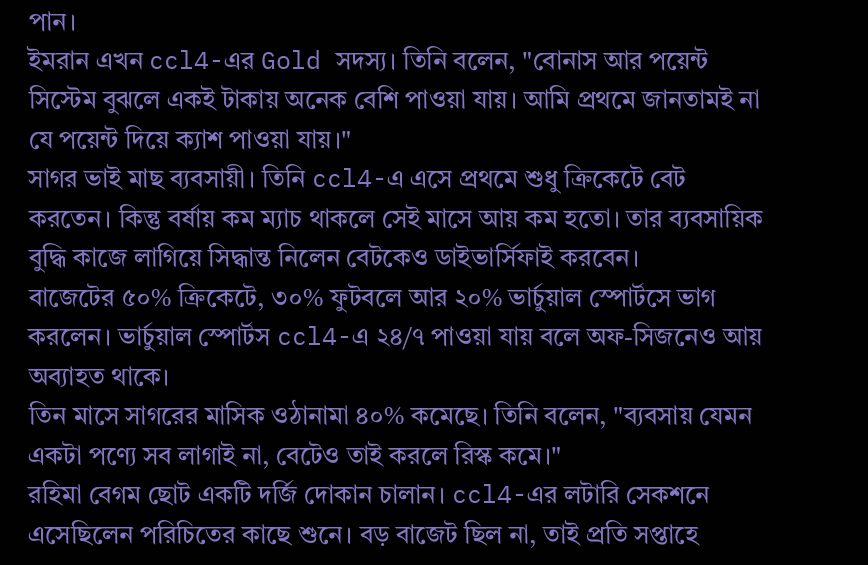পান।
ইমরান এখন ccl4-এর Gold সদস্য। তিনি বলেন, "বোনাস আর পয়েন্ট সিস্টেম বুঝলে একই টাকায় অনেক বেশি পাওয়া যায়। আমি প্রথমে জানতামই না যে পয়েন্ট দিয়ে ক্যাশ পাওয়া যায়।"
সাগর ভাই মাছ ব্যবসায়ী। তিনি ccl4-এ এসে প্রথমে শুধু ক্রিকেটে বেট করতেন। কিন্তু বর্ষায় কম ম্যাচ থাকলে সেই মাসে আয় কম হতো। তার ব্যবসায়িক বুদ্ধি কাজে লাগিয়ে সিদ্ধান্ত নিলেন বেটকেও ডাইভার্সিফাই করবেন।
বাজেটের ৫০% ক্রিকেটে, ৩০% ফুটবলে আর ২০% ভার্চুয়াল স্পোর্টসে ভাগ করলেন। ভার্চুয়াল স্পোর্টস ccl4-এ ২৪/৭ পাওয়া যায় বলে অফ-সিজনেও আয় অব্যাহত থাকে।
তিন মাসে সাগরের মাসিক ওঠানামা ৪০% কমেছে। তিনি বলেন, "ব্যবসায় যেমন একটা পণ্যে সব লাগাই না, বেটেও তাই করলে রিস্ক কমে।"
রহিমা বেগম ছোট একটি দর্জি দোকান চালান। ccl4-এর লটারি সেকশনে এসেছিলেন পরিচিতের কাছে শুনে। বড় বাজেট ছিল না, তাই প্রতি সপ্তাহে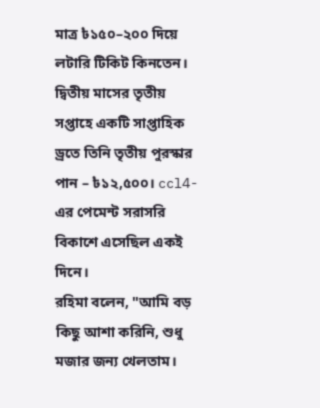মাত্র ৳১৫০–২০০ দিয়ে লটারি টিকিট কিনতেন।
দ্বিতীয় মাসের তৃতীয় সপ্তাহে একটি সাপ্তাহিক ড্রতে তিনি তৃতীয় পুরস্কার পান – ৳১২,৫০০। ccl4-এর পেমেন্ট সরাসরি বিকাশে এসেছিল একই দিনে।
রহিমা বলেন, "আমি বড় কিছু আশা করিনি, শুধু মজার জন্য খেলতাম।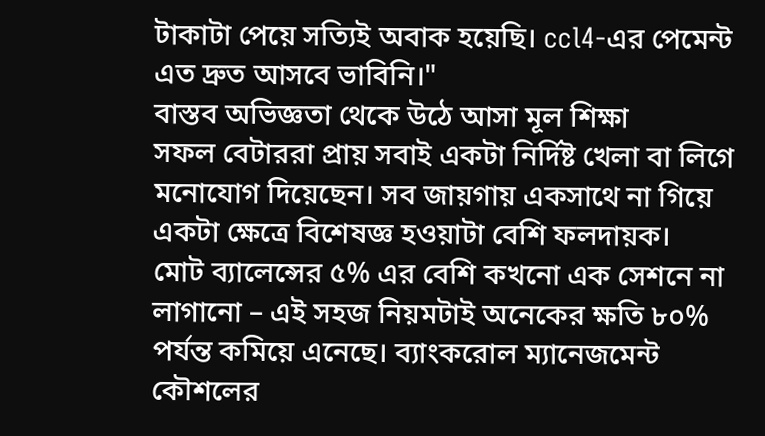টাকাটা পেয়ে সত্যিই অবাক হয়েছি। ccl4-এর পেমেন্ট এত দ্রুত আসবে ভাবিনি।"
বাস্তব অভিজ্ঞতা থেকে উঠে আসা মূল শিক্ষা
সফল বেটাররা প্রায় সবাই একটা নির্দিষ্ট খেলা বা লিগে মনোযোগ দিয়েছেন। সব জায়গায় একসাথে না গিয়ে একটা ক্ষেত্রে বিশেষজ্ঞ হওয়াটা বেশি ফলদায়ক।
মোট ব্যালেন্সের ৫% এর বেশি কখনো এক সেশনে না লাগানো – এই সহজ নিয়মটাই অনেকের ক্ষতি ৮০% পর্যন্ত কমিয়ে এনেছে। ব্যাংকরোল ম্যানেজমেন্ট কৌশলের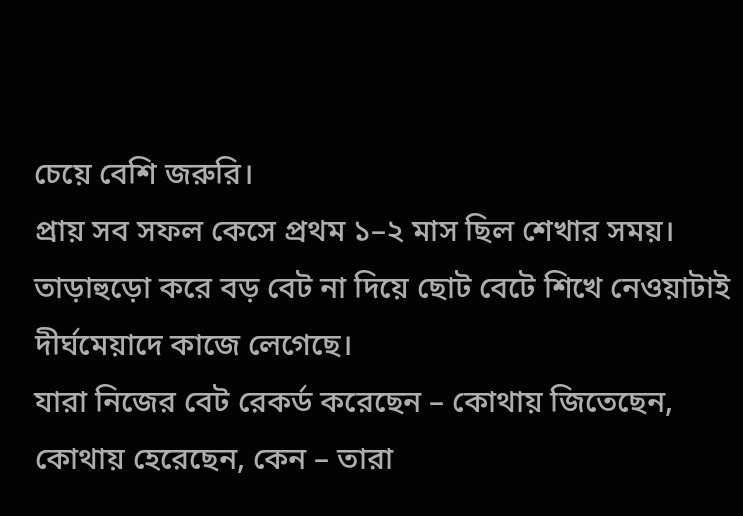চেয়ে বেশি জরুরি।
প্রায় সব সফল কেসে প্রথম ১–২ মাস ছিল শেখার সময়। তাড়াহুড়ো করে বড় বেট না দিয়ে ছোট বেটে শিখে নেওয়াটাই দীর্ঘমেয়াদে কাজে লেগেছে।
যারা নিজের বেট রেকর্ড করেছেন – কোথায় জিতেছেন, কোথায় হেরেছেন, কেন – তারা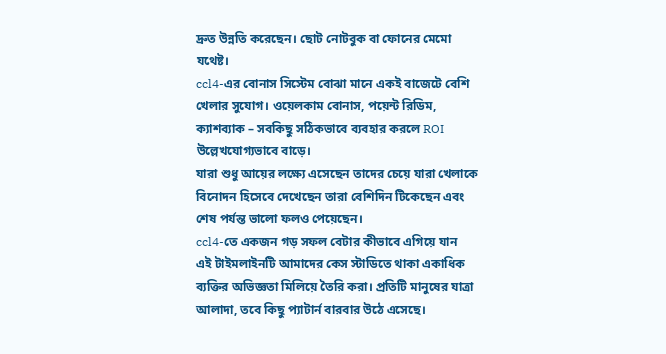দ্রুত উন্নতি করেছেন। ছোট নোটবুক বা ফোনের মেমো যথেষ্ট।
ccl4-এর বোনাস সিস্টেম বোঝা মানে একই বাজেটে বেশি খেলার সুযোগ। ওয়েলকাম বোনাস, পয়েন্ট রিডিম, ক্যাশব্যাক – সবকিছু সঠিকভাবে ব্যবহার করলে ROI উল্লেখযোগ্যভাবে বাড়ে।
যারা শুধু আয়ের লক্ষ্যে এসেছেন তাদের চেয়ে যারা খেলাকে বিনোদন হিসেবে দেখেছেন তারা বেশিদিন টিকেছেন এবং শেষ পর্যন্ত ভালো ফলও পেয়েছেন।
ccl4-তে একজন গড় সফল বেটার কীভাবে এগিয়ে যান
এই টাইমলাইনটি আমাদের কেস স্টাডিতে থাকা একাধিক ব্যক্তির অভিজ্ঞতা মিলিয়ে তৈরি করা। প্রতিটি মানুষের যাত্রা আলাদা, তবে কিছু প্যাটার্ন বারবার উঠে এসেছে।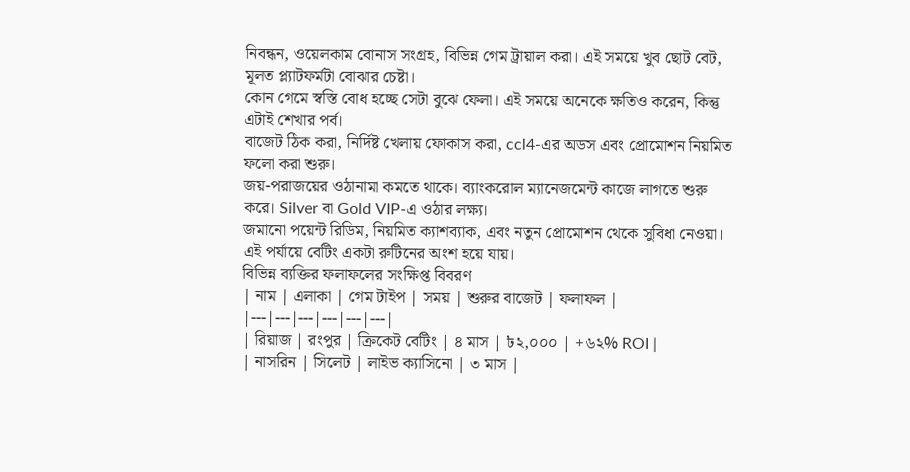নিবন্ধন, ওয়েলকাম বোনাস সংগ্রহ, বিভিন্ন গেম ট্রায়াল করা। এই সময়ে খুব ছোট বেট, মূলত প্ল্যাটফর্মটা বোঝার চেষ্টা।
কোন গেমে স্বস্তি বোধ হচ্ছে সেটা বুঝে ফেলা। এই সময়ে অনেকে ক্ষতিও করেন, কিন্তু এটাই শেখার পর্ব।
বাজেট ঠিক করা, নির্দিষ্ট খেলায় ফোকাস করা, ccl4-এর অডস এবং প্রোমোশন নিয়মিত ফলো করা শুরু।
জয়-পরাজয়ের ওঠানামা কমতে থাকে। ব্যাংকরোল ম্যানেজমেন্ট কাজে লাগতে শুরু করে। Silver বা Gold VIP-এ ওঠার লক্ষ্য।
জমানো পয়েন্ট রিডিম, নিয়মিত ক্যাশব্যাক, এবং নতুন প্রোমোশন থেকে সুবিধা নেওয়া। এই পর্যায়ে বেটিং একটা রুটিনের অংশ হয়ে যায়।
বিভিন্ন ব্যক্তির ফলাফলের সংক্ষিপ্ত বিবরণ
| নাম | এলাকা | গেম টাইপ | সময় | শুরুর বাজেট | ফলাফল |
|---|---|---|---|---|---|
| রিয়াজ | রংপুর | ক্রিকেট বেটিং | ৪ মাস | ৳২,০০০ | +৬২% ROI |
| নাসরিন | সিলেট | লাইভ ক্যাসিনো | ৩ মাস |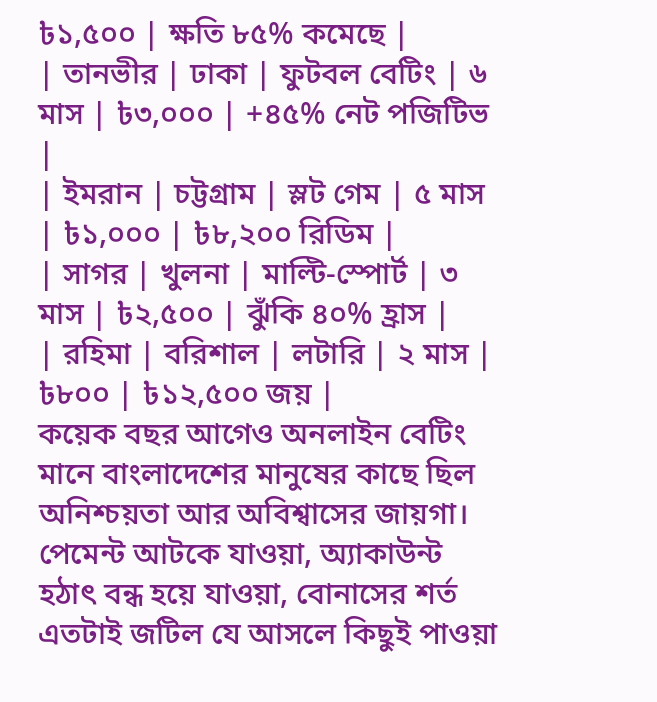৳১,৫০০ | ক্ষতি ৮৫% কমেছে |
| তানভীর | ঢাকা | ফুটবল বেটিং | ৬ মাস | ৳৩,০০০ | +৪৫% নেট পজিটিভ |
| ইমরান | চট্টগ্রাম | স্লট গেম | ৫ মাস | ৳১,০০০ | ৳৮,২০০ রিডিম |
| সাগর | খুলনা | মাল্টি-স্পোর্ট | ৩ মাস | ৳২,৫০০ | ঝুঁকি ৪০% হ্রাস |
| রহিমা | বরিশাল | লটারি | ২ মাস | ৳৮০০ | ৳১২,৫০০ জয় |
কয়েক বছর আগেও অনলাইন বেটিং মানে বাংলাদেশের মানুষের কাছে ছিল অনিশ্চয়তা আর অবিশ্বাসের জায়গা। পেমেন্ট আটকে যাওয়া, অ্যাকাউন্ট হঠাৎ বন্ধ হয়ে যাওয়া, বোনাসের শর্ত এতটাই জটিল যে আসলে কিছুই পাওয়া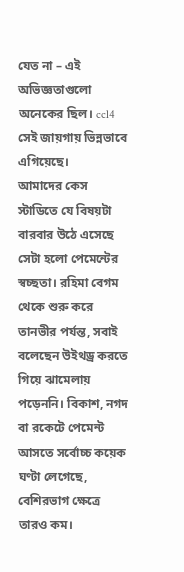যেত না – এই অভিজ্ঞতাগুলো অনেকের ছিল। ccl4 সেই জায়গায় ভিন্নভাবে এগিয়েছে।
আমাদের কেস স্টাডিতে যে বিষয়টা বারবার উঠে এসেছে সেটা হলো পেমেন্টের স্বচ্ছতা। রহিমা বেগম থেকে শুরু করে তানভীর পর্যন্ত, সবাই বলেছেন উইথড্র করতে গিয়ে ঝামেলায় পড়েননি। বিকাশ, নগদ বা রকেটে পেমেন্ট আসতে সর্বোচ্চ কয়েক ঘণ্টা লেগেছে, বেশিরভাগ ক্ষেত্রে তারও কম।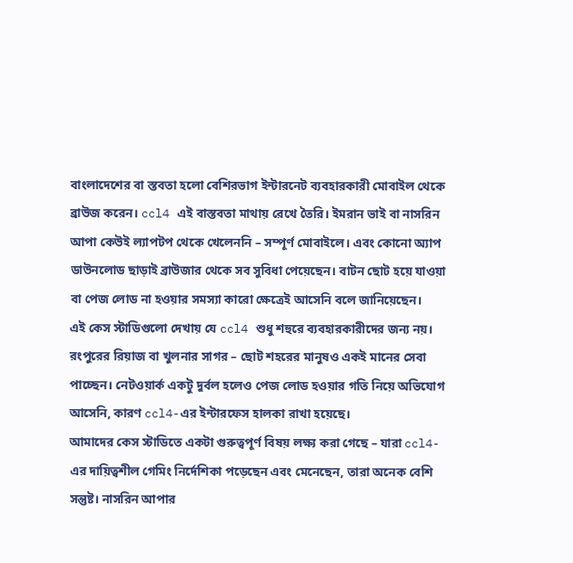বাংলাদেশের বা স্তবতা হলো বেশিরভাগ ইন্টারনেট ব্যবহারকারী মোবাইল থেকে ব্রাউজ করেন। ccl4 এই বাস্তবতা মাথায় রেখে তৈরি। ইমরান ভাই বা নাসরিন আপা কেউই ল্যাপটপ থেকে খেলেননি – সম্পূর্ণ মোবাইলে। এবং কোনো অ্যাপ ডাউনলোড ছাড়াই ব্রাউজার থেকে সব সুবিধা পেয়েছেন। বাটন ছোট হয়ে যাওয়া বা পেজ লোড না হওয়ার সমস্যা কারো ক্ষেত্রেই আসেনি বলে জানিয়েছেন।
এই কেস স্টাডিগুলো দেখায় যে ccl4 শুধু শহুরে ব্যবহারকারীদের জন্য নয়। রংপুরের রিয়াজ বা খুলনার সাগর – ছোট শহরের মানুষও একই মানের সেবা পাচ্ছেন। নেটওয়ার্ক একটু দুর্বল হলেও পেজ লোড হওয়ার গতি নিয়ে অভিযোগ আসেনি, কারণ ccl4-এর ইন্টারফেস হালকা রাখা হয়েছে।
আমাদের কেস স্টাডিতে একটা গুরুত্বপূর্ণ বিষয় লক্ষ্য করা গেছে – যারা ccl4-এর দায়িত্বশীল গেমিং নির্দেশিকা পড়েছেন এবং মেনেছেন, তারা অনেক বেশি সন্তুষ্ট। নাসরিন আপার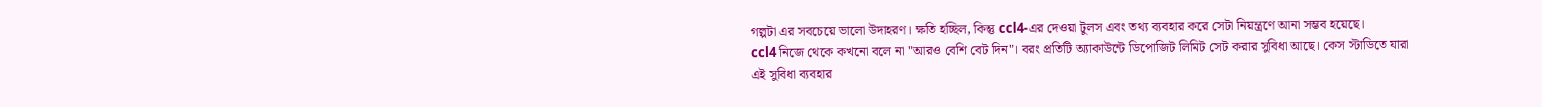গল্পটা এর সবচেয়ে ভালো উদাহরণ। ক্ষতি হচ্ছিল, কিন্তু ccl4-এর দেওয়া টুলস এবং তথ্য ব্যবহার করে সেটা নিয়ন্ত্রণে আনা সম্ভব হয়েছে।
ccl4 নিজে থেকে কখনো বলে না "আরও বেশি বেট দিন"। বরং প্রতিটি অ্যাকাউন্টে ডিপোজিট লিমিট সেট করার সুবিধা আছে। কেস স্টাডিতে যারা এই সুবিধা ব্যবহার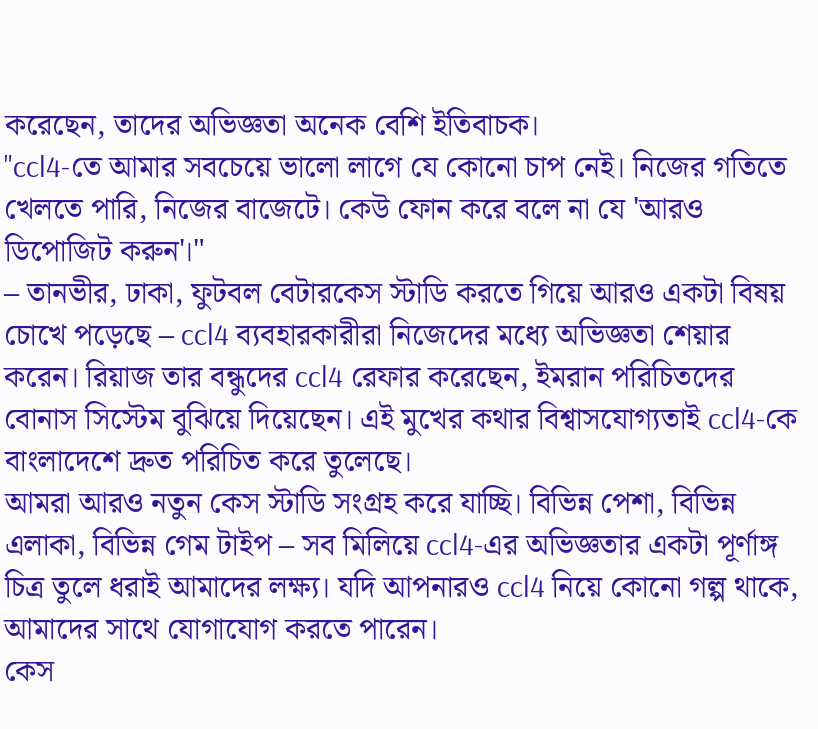করেছেন, তাদের অভিজ্ঞতা অনেক বেশি ইতিবাচক।
"ccl4-তে আমার সবচেয়ে ভালো লাগে যে কোনো চাপ নেই। নিজের গতিতে খেলতে পারি, নিজের বাজেটে। কেউ ফোন করে বলে না যে 'আরও ডিপোজিট করুন'।"
– তানভীর, ঢাকা, ফুটবল বেটারকেস স্টাডি করতে গিয়ে আরও একটা বিষয় চোখে পড়েছে – ccl4 ব্যবহারকারীরা নিজেদের মধ্যে অভিজ্ঞতা শেয়ার করেন। রিয়াজ তার বন্ধুদের ccl4 রেফার করেছেন, ইমরান পরিচিতদের বোনাস সিস্টেম বুঝিয়ে দিয়েছেন। এই মুখের কথার বিশ্বাসযোগ্যতাই ccl4-কে বাংলাদেশে দ্রুত পরিচিত করে তুলেছে।
আমরা আরও নতুন কেস স্টাডি সংগ্রহ করে যাচ্ছি। বিভিন্ন পেশা, বিভিন্ন এলাকা, বিভিন্ন গেম টাইপ – সব মিলিয়ে ccl4-এর অভিজ্ঞতার একটা পূর্ণাঙ্গ চিত্র তুলে ধরাই আমাদের লক্ষ্য। যদি আপনারও ccl4 নিয়ে কোনো গল্প থাকে, আমাদের সাথে যোগাযোগ করতে পারেন।
কেস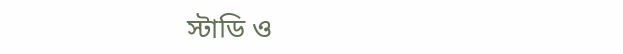স্টাডি ও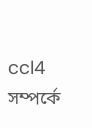ccl4 সম্পর্কে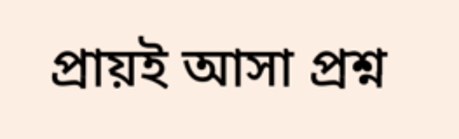প্রায়ই আসা প্রশ্ন